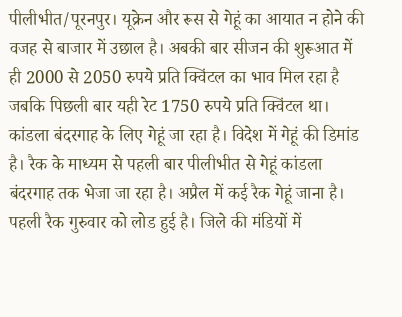पीलीभीत/पूरनपुर। यूक्रेन और रूस से गेहूं का आयात न होने की वजह से बाजार में उछाल है। अबकी बार सीजन की शुरूआत में ही 2000 से 2050 रुपये प्रति क्विंटल का भाव मिल रहा है जबकि पिछली बार यही रेट 1750 रुपये प्रति क्विंटल था। कांडला बंदरगाह के लिए गेहूं जा रहा है। विदेश में गेहूं की डिमांड है। रैक के माध्यम से पहली बार पीलीभीत से गेहूं कांडला बंदरगाह तक भेजा जा रहा है। अप्रैल में कई रैक गेहूं जाना है। पहली रैक गुरुवार को लोड हुई है। जिले की मंडियों में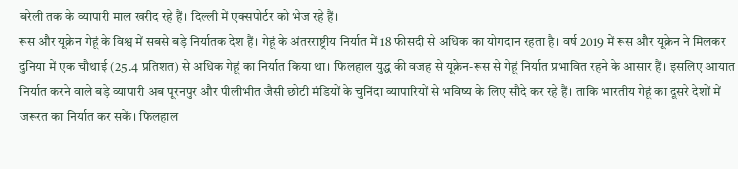बरेली तक के व्यापारी माल खरीद रहे हैं। दिल्ली में एक्सपोर्टर को भेज रहे हैं।
रूस और यूक्रेन गेहूं के विश्व में सबसे बड़े निर्यातक देश हैं। गेहूं के अंतरराष्ट्रीय निर्यात में 18 फीसदी से अधिक का योगदान रहता है। वर्ष 2019 में रूस और यूक्रेन ने मिलकर दुनिया में एक चौथाई (25.4 प्रतिशत) से अधिक गेहूं का निर्यात किया था। फिलहाल युद्ध की वजह से यूक्रेन-रूस से गेहूं निर्यात प्रभावित रहने के आसार हैं। इसलिए आयात निर्यात करने वाले बड़े व्यापारी अब पूरनपुर और पीलीभीत जैसी छोटी मंडियों के चुनिंदा व्यापारियों से भविष्य के लिए सौदे कर रहे हैं। ताकि भारतीय गेहूं का दूसरे देशों में जरूरत का निर्यात कर सकें। फिलहाल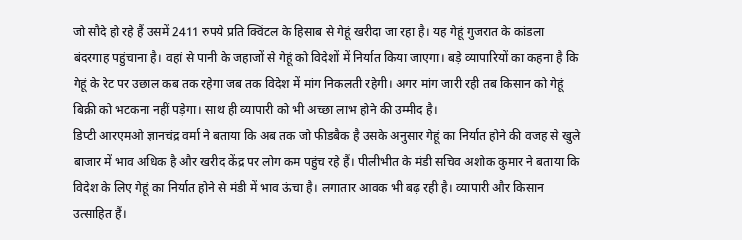जो सौदे हो रहे हैं उसमें 2411 रुपये प्रति क्विंटल के हिसाब से गेहूं खरीदा जा रहा है। यह गेहूं गुजरात के कांडला बंदरगाह पहुंचाना है। वहां से पानी के जहाजों से गेहूं को विदेशों में निर्यात किया जाएगा। बड़े व्यापारियों का कहना है कि गेहूं के रेट पर उछाल कब तक रहेगा जब तक विदेश में मांग निकलती रहेगी। अगर मांग जारी रही तब किसान को गेहूं बिक्री को भटकना नहीं पड़ेगा। साथ ही व्यापारी को भी अच्छा लाभ होने की उम्मीद है।
डिप्टी आरएमओ ज्ञानचंद्र वर्मा ने बताया कि अब तक जो फीडबैक है उसके अनुसार गेहूं का निर्यात होने की वजह से खुले बाजार में भाव अधिक है और खरीद केंद्र पर लोग कम पहुंच रहे हैं। पीलीभीत के मंडी सचिव अशोक कुमार ने बताया कि विदेश के लिए गेहूं का निर्यात होने से मंडी में भाव ऊंचा है। लगातार आवक भी बढ़ रही है। व्यापारी और किसान उत्साहित हैं।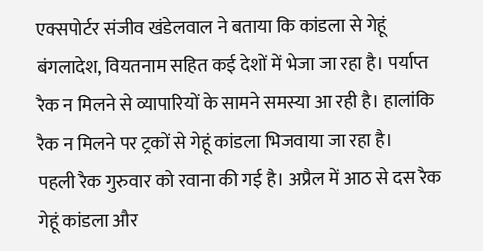एक्सपोर्टर संजीव खंडेलवाल ने बताया कि कांडला से गेहूं बंगलादेश, वियतनाम सहित कई देशों में भेजा जा रहा है। पर्याप्त रैक न मिलने से व्यापारियों के सामने समस्या आ रही है। हालांकि रैक न मिलने पर ट्रकों से गेहूं कांडला भिजवाया जा रहा है।
पहली रैक गुरुवार को रवाना की गई है। अप्रैल में आठ से दस रैक गेहूं कांडला और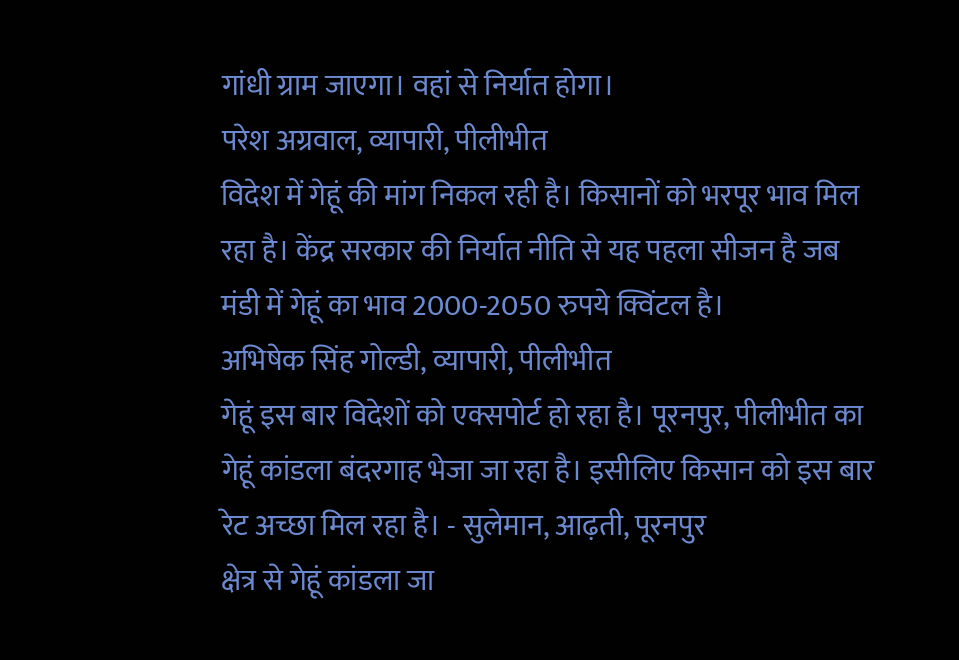गांधी ग्राम जाएगा। वहां से निर्यात होगा।
परेश अग्रवाल, व्यापारी, पीलीभीत
विदेश में गेहूं की मांग निकल रही है। किसानों को भरपूर भाव मिल रहा है। केंद्र सरकार की निर्यात नीति से यह पहला सीजन है जब मंडी में गेहूं का भाव 2000-2050 रुपये क्विंटल है।
अभिषेक सिंह गोल्डी, व्यापारी, पीलीभीत
गेहूं इस बार विदेशों को एक्सपोर्ट हो रहा है। पूरनपुर, पीलीभीत का गेहूं कांडला बंदरगाह भेजा जा रहा है। इसीलिए किसान को इस बार रेट अच्छा मिल रहा है। - सुलेमान, आढ़ती, पूरनपुर
क्षेत्र से गेहूं कांडला जा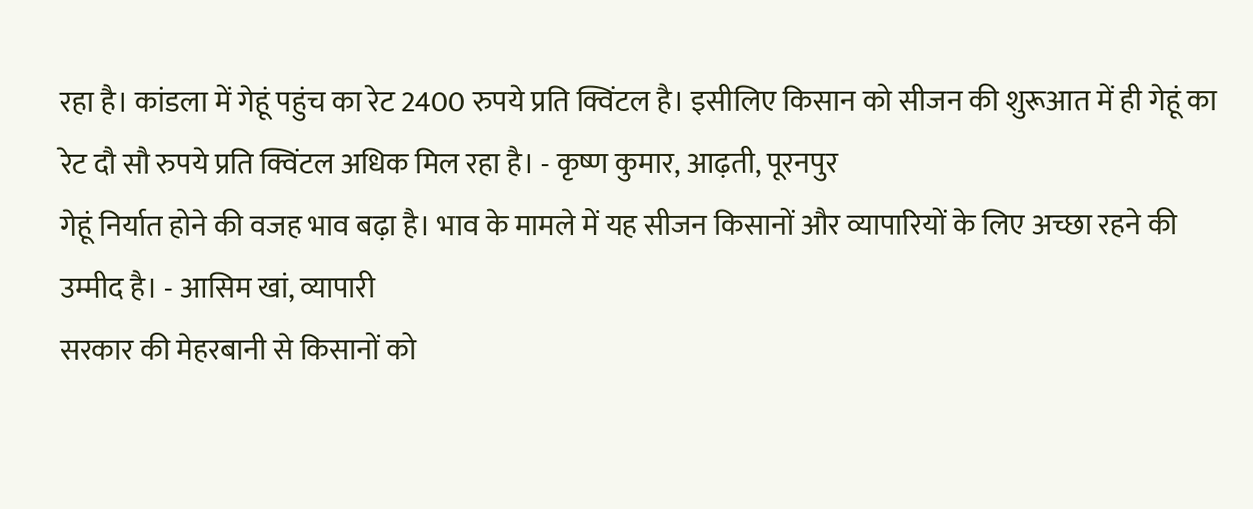रहा है। कांडला में गेहूं पहुंच का रेट 2400 रुपये प्रति क्विंटल है। इसीलिए किसान को सीजन की शुरूआत में ही गेहूं का रेट दौ सौ रुपये प्रति क्विंटल अधिक मिल रहा है। - कृष्ण कुमार, आढ़ती, पूरनपुर
गेहूं निर्यात होने की वजह भाव बढ़ा है। भाव के मामले में यह सीजन किसानों और व्यापारियों के लिए अच्छा रहने की उम्मीद है। - आसिम खां, व्यापारी
सरकार की मेहरबानी से किसानों को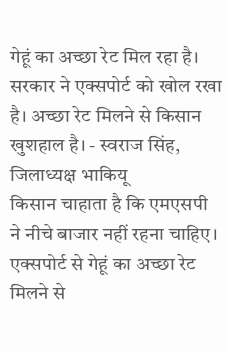गेहूं का अच्छा रेट मिल रहा है। सरकार ने एक्सपोर्ट को खोल रखा है। अच्छा रेट मिलने से किसान खुशहाल है। - स्वराज सिंह, जिलाध्यक्ष भाकियू
किसान चाहाता है कि एमएसपी ने नीचे बाजार नहीं रहना चाहिए। एक्सपोर्ट से गेहूं का अच्छा रेट मिलने से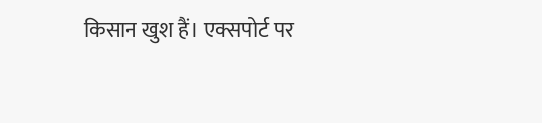किसान खुश हैं। एक्सपोर्ट पर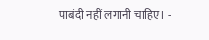पाबंदी नहीं लगानी चाहिए। -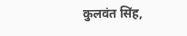कुलवंत सिंह,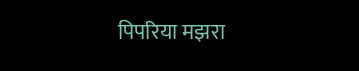पिपरिया मझरा